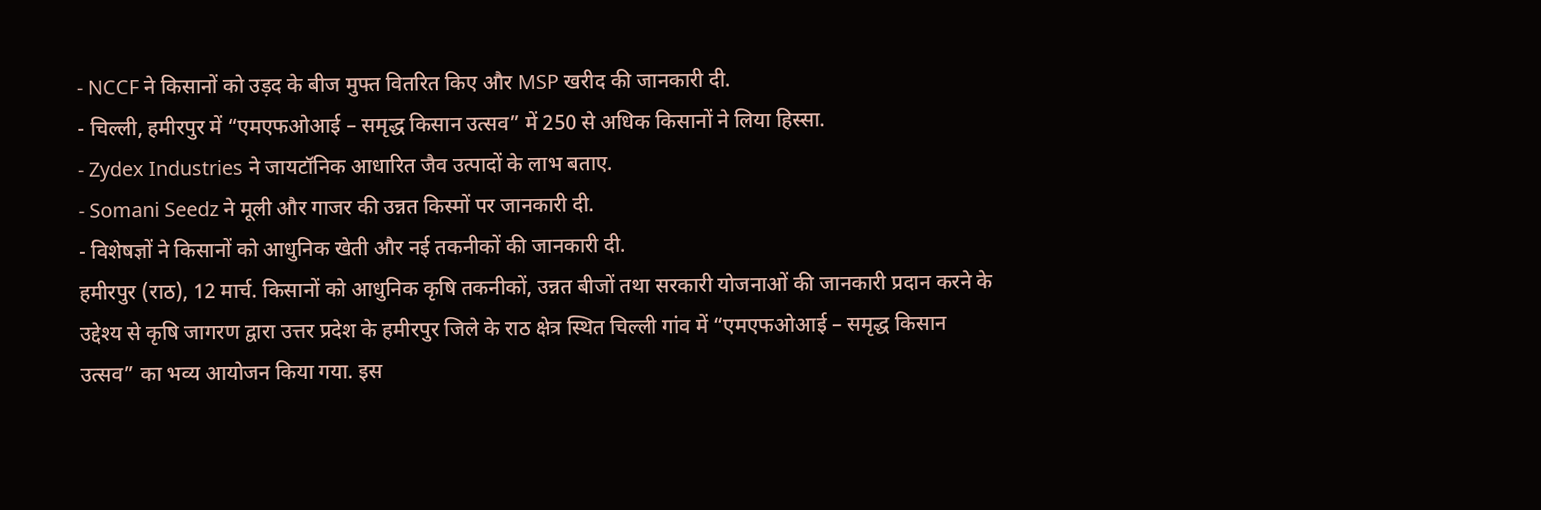- NCCF ने किसानों को उड़द के बीज मुफ्त वितरित किए और MSP खरीद की जानकारी दी.
- चिल्ली, हमीरपुर में “एमएफओआई – समृद्ध किसान उत्सव” में 250 से अधिक किसानों ने लिया हिस्सा.
- Zydex Industries ने जायटॉनिक आधारित जैव उत्पादों के लाभ बताए.
- Somani Seedz ने मूली और गाजर की उन्नत किस्मों पर जानकारी दी.
- विशेषज्ञों ने किसानों को आधुनिक खेती और नई तकनीकों की जानकारी दी.
हमीरपुर (राठ), 12 मार्च. किसानों को आधुनिक कृषि तकनीकों, उन्नत बीजों तथा सरकारी योजनाओं की जानकारी प्रदान करने के उद्देश्य से कृषि जागरण द्वारा उत्तर प्रदेश के हमीरपुर जिले के राठ क्षेत्र स्थित चिल्ली गांव में “एमएफओआई – समृद्ध किसान उत्सव” का भव्य आयोजन किया गया. इस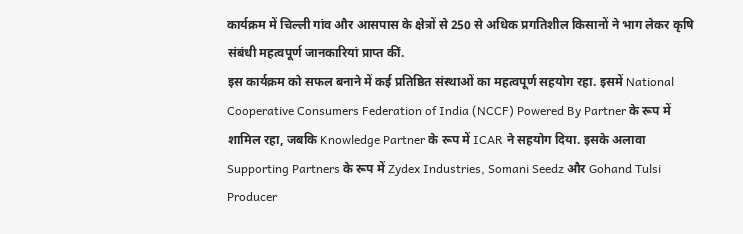कार्यक्रम में चिल्ली गांव और आसपास के क्षेत्रों से 250 से अधिक प्रगतिशील किसानों ने भाग लेकर कृषि संबंधी महत्वपूर्ण जानकारियां प्राप्त कीं.
इस कार्यक्रम को सफल बनाने में कई प्रतिष्ठित संस्थाओं का महत्वपूर्ण सहयोग रहा. इसमें National Cooperative Consumers Federation of India (NCCF) Powered By Partner के रूप में शामिल रहा, जबकि Knowledge Partner के रूप में ICAR ने सहयोग दिया. इसके अलावा Supporting Partners के रूप में Zydex Industries, Somani Seedz और Gohand Tulsi Producer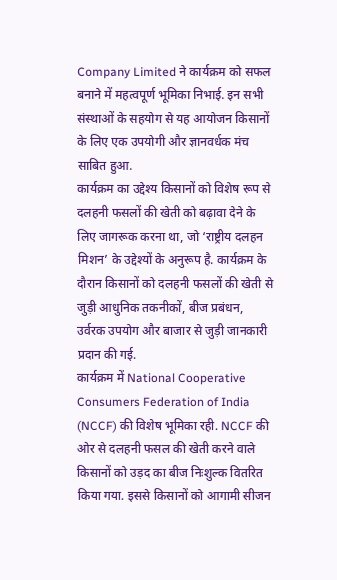Company Limited ने कार्यक्रम को सफल बनाने में महत्वपूर्ण भूमिका निभाई. इन सभी संस्थाओं के सहयोग से यह आयोजन किसानों के लिए एक उपयोगी और ज्ञानवर्धक मंच साबित हुआ.
कार्यक्रम का उद्देश्य किसानों को विशेष रूप से दलहनी फसलों की खेती को बढ़ावा देने के लिए जागरूक करना था, जो ‘राष्ट्रीय दलहन मिशन’ के उद्देश्यों के अनुरूप है. कार्यक्रम के दौरान किसानों को दलहनी फसलों की खेती से जुड़ी आधुनिक तकनीकों, बीज प्रबंधन, उर्वरक उपयोग और बाजार से जुड़ी जानकारी प्रदान की गई.
कार्यक्रम में National Cooperative Consumers Federation of India (NCCF) की विशेष भूमिका रही. NCCF की ओर से दलहनी फसल की खेती करने वाले किसानों को उड़द का बीज निःशुल्क वितरित किया गया. इससे किसानों को आगामी सीजन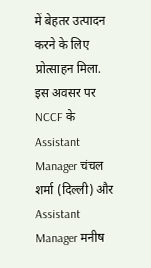में बेहतर उत्पादन करने के लिए प्रोत्साहन मिला.
इस अवसर पर NCCF के Assistant Manager चंचल शर्मा (दिल्ली) और Assistant Manager मनीष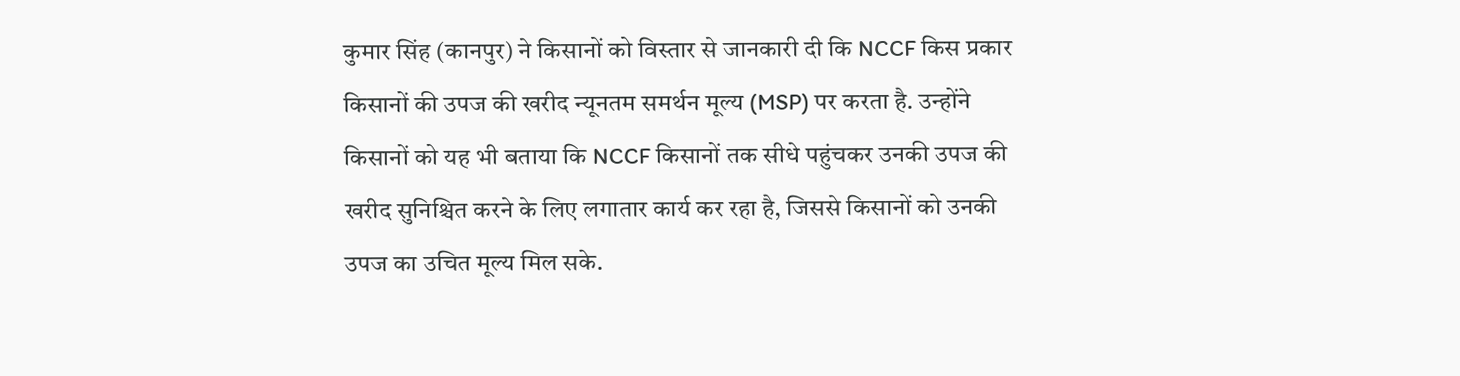कुमार सिंह (कानपुर) ने किसानों को विस्तार से जानकारी दी कि NCCF किस प्रकार किसानों की उपज की खरीद न्यूनतम समर्थन मूल्य (MSP) पर करता है. उन्होंने किसानों को यह भी बताया कि NCCF किसानों तक सीधे पहुंचकर उनकी उपज की खरीद सुनिश्चित करने के लिए लगातार कार्य कर रहा है, जिससे किसानों को उनकी उपज का उचित मूल्य मिल सके.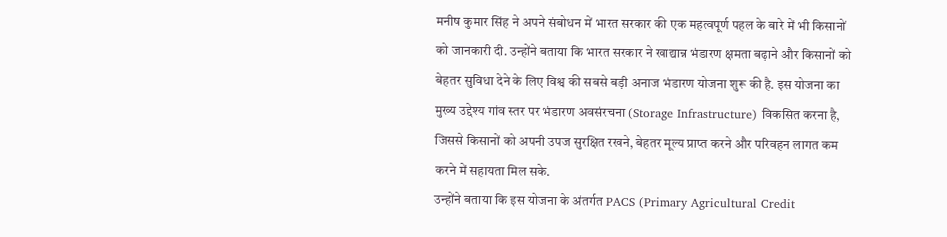मनीष कुमार सिंह ने अपने संबोधन में भारत सरकार की एक महत्वपूर्ण पहल के बारे में भी किसानों को जानकारी दी. उन्होंने बताया कि भारत सरकार ने खाद्यान्न भंडारण क्षमता बढ़ाने और किसानों को बेहतर सुविधा देने के लिए विश्व की सबसे बड़ी अनाज भंडारण योजना शुरू की है. इस योजना का मुख्य उद्देश्य गांव स्तर पर भंडारण अवसंरचना (Storage Infrastructure) विकसित करना है, जिससे किसानों को अपनी उपज सुरक्षित रखने, बेहतर मूल्य प्राप्त करने और परिवहन लागत कम करने में सहायता मिल सके.
उन्होंने बताया कि इस योजना के अंतर्गत PACS (Primary Agricultural Credit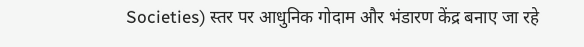Societies) स्तर पर आधुनिक गोदाम और भंडारण केंद्र बनाए जा रहे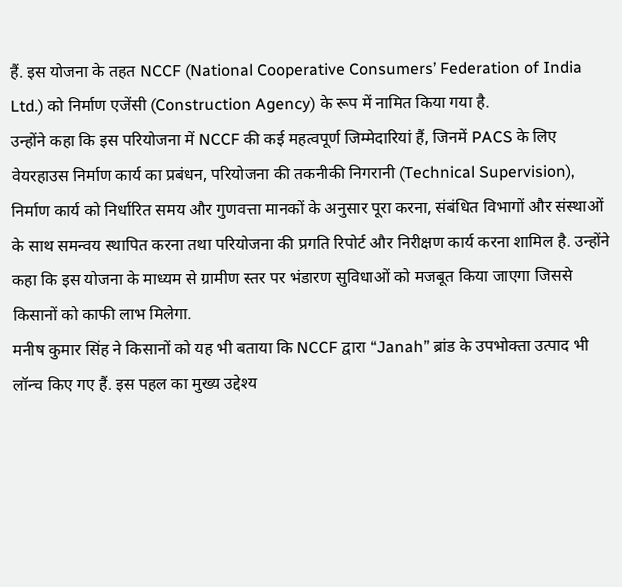हैं. इस योजना के तहत NCCF (National Cooperative Consumers’ Federation of India Ltd.) को निर्माण एजेंसी (Construction Agency) के रूप में नामित किया गया है.
उन्होंने कहा कि इस परियोजना में NCCF की कई महत्वपूर्ण जिम्मेदारियां हैं, जिनमें PACS के लिए वेयरहाउस निर्माण कार्य का प्रबंधन, परियोजना की तकनीकी निगरानी (Technical Supervision), निर्माण कार्य को निर्धारित समय और गुणवत्ता मानकों के अनुसार पूरा करना, संबंधित विभागों और संस्थाओं के साथ समन्वय स्थापित करना तथा परियोजना की प्रगति रिपोर्ट और निरीक्षण कार्य करना शामिल है. उन्होंने कहा कि इस योजना के माध्यम से ग्रामीण स्तर पर भंडारण सुविधाओं को मजबूत किया जाएगा जिससे किसानों को काफी लाभ मिलेगा.
मनीष कुमार सिंह ने किसानों को यह भी बताया कि NCCF द्वारा “Janah” ब्रांड के उपभोक्ता उत्पाद भी लॉन्च किए गए हैं. इस पहल का मुख्य उद्देश्य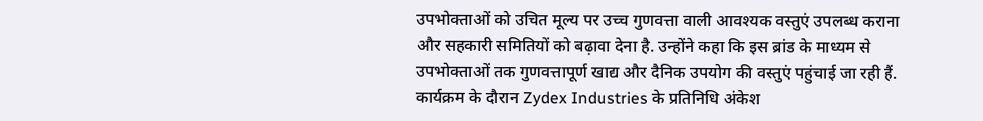उपभोक्ताओं को उचित मूल्य पर उच्च गुणवत्ता वाली आवश्यक वस्तुएं उपलब्ध कराना और सहकारी समितियों को बढ़ावा देना है. उन्होंने कहा कि इस ब्रांड के माध्यम से उपभोक्ताओं तक गुणवत्तापूर्ण खाद्य और दैनिक उपयोग की वस्तुएं पहुंचाई जा रही हैं.
कार्यक्रम के दौरान Zydex Industries के प्रतिनिधि अंकेश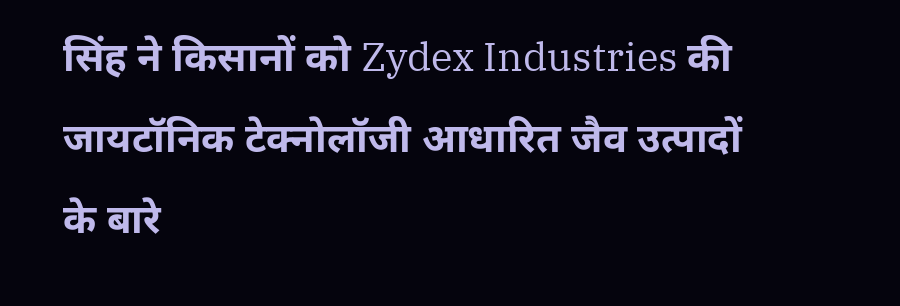सिंह ने किसानों को Zydex Industries की जायटॉनिक टेक्नोलॉजी आधारित जैव उत्पादों के बारे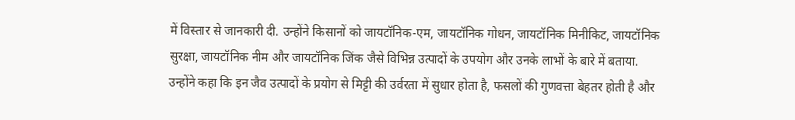में विस्तार से जानकारी दी. उन्होंने किसानों को जायटॉनिक-एम, जायटॉनिक गोधन, जायटॉनिक मिनीकिट, जायटॉनिक सुरक्षा, जायटॉनिक नीम और जायटॉनिक जिंक जैसे विभिन्न उत्पादों के उपयोग और उनके लाभों के बारे में बताया.
उन्होंने कहा कि इन जैव उत्पादों के प्रयोग से मिट्टी की उर्वरता में सुधार होता है, फसलों की गुणवत्ता बेहतर होती है और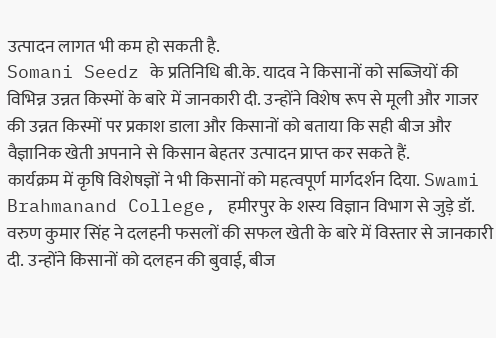उत्पादन लागत भी कम हो सकती है.
Somani Seedz के प्रतिनिधि बी.के. यादव ने किसानों को सब्जियों की विभिन्न उन्नत किस्मों के बारे में जानकारी दी. उन्होंने विशेष रूप से मूली और गाजर की उन्नत किस्मों पर प्रकाश डाला और किसानों को बताया कि सही बीज और वैज्ञानिक खेती अपनाने से किसान बेहतर उत्पादन प्राप्त कर सकते हैं.
कार्यक्रम में कृषि विशेषज्ञों ने भी किसानों को महत्वपूर्ण मार्गदर्शन दिया. Swami Brahmanand College, हमीरपुर के शस्य विज्ञान विभाग से जुड़े डॉ. वरुण कुमार सिंह ने दलहनी फसलों की सफल खेती के बारे में विस्तार से जानकारी दी. उन्होंने किसानों को दलहन की बुवाई, बीज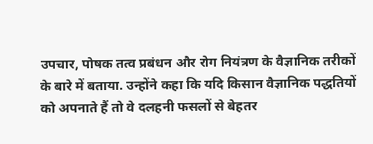उपचार, पोषक तत्व प्रबंधन और रोग नियंत्रण के वैज्ञानिक तरीकों के बारे में बताया. उन्होंने कहा कि यदि किसान वैज्ञानिक पद्धतियों को अपनाते हैं तो वे दलहनी फसलों से बेहतर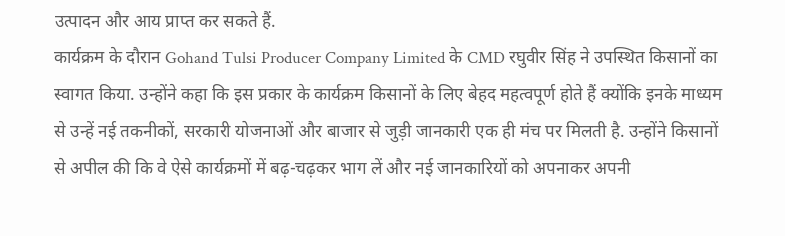उत्पादन और आय प्राप्त कर सकते हैं.
कार्यक्रम के दौरान Gohand Tulsi Producer Company Limited के CMD रघुवीर सिंह ने उपस्थित किसानों का स्वागत किया. उन्होंने कहा कि इस प्रकार के कार्यक्रम किसानों के लिए बेहद महत्वपूर्ण होते हैं क्योंकि इनके माध्यम से उन्हें नई तकनीकों, सरकारी योजनाओं और बाजार से जुड़ी जानकारी एक ही मंच पर मिलती है. उन्होंने किसानों से अपील की कि वे ऐसे कार्यक्रमों में बढ़-चढ़कर भाग लें और नई जानकारियों को अपनाकर अपनी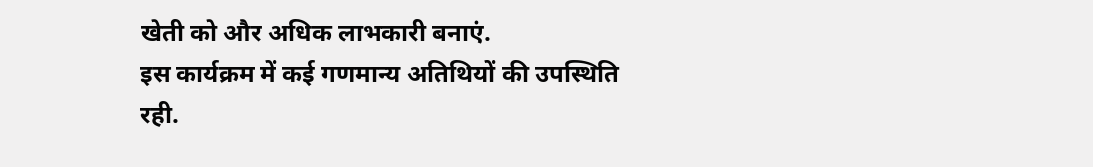खेती को और अधिक लाभकारी बनाएं.
इस कार्यक्रम में कई गणमान्य अतिथियों की उपस्थिति रही.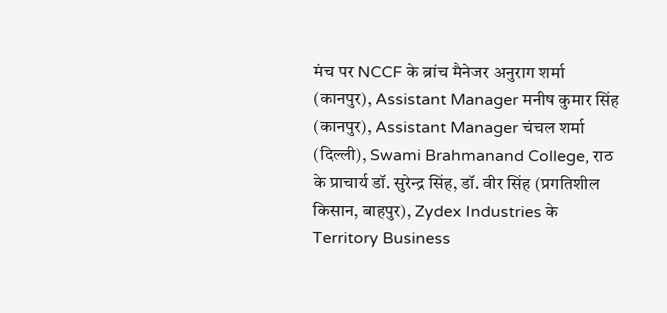मंच पर NCCF के ब्रांच मैनेजर अनुराग शर्मा (कानपुर), Assistant Manager मनीष कुमार सिंह (कानपुर), Assistant Manager चंचल शर्मा (दिल्ली), Swami Brahmanand College, राठ के प्राचार्य डॉ. सुरेन्द्र सिंह, डॉ. वीर सिंह (प्रगतिशील किसान, बाहपुर), Zydex Industries के Territory Business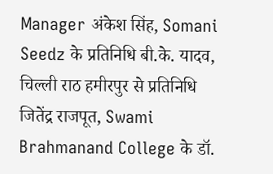Manager अंकेश सिंह, Somani Seedz के प्रतिनिधि बी.के. यादव, चिल्ली राठ हमीरपुर से प्रतिनिधि जितेंद्र राजपूत, Swami Brahmanand College के डॉ.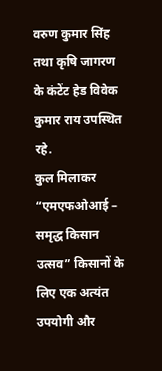वरुण कुमार सिंह तथा कृषि जागरण के कंटेंट हेड विवेक कुमार राय उपस्थित रहे.
कुल मिलाकर “एमएफओआई – समृद्ध किसान उत्सव” किसानों के लिए एक अत्यंत उपयोगी और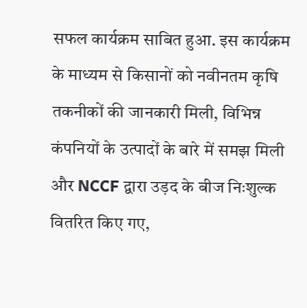सफल कार्यक्रम साबित हुआ. इस कार्यक्रम के माध्यम से किसानों को नवीनतम कृषि तकनीकों की जानकारी मिली, विभिन्न कंपनियों के उत्पादों के बारे में समझ मिली और NCCF द्वारा उड़द के बीज निःशुल्क वितरित किए गए,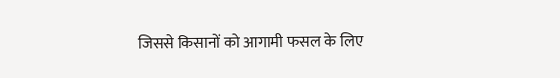जिससे किसानों को आगामी फसल के लिए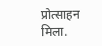प्रोत्साहन मिला.